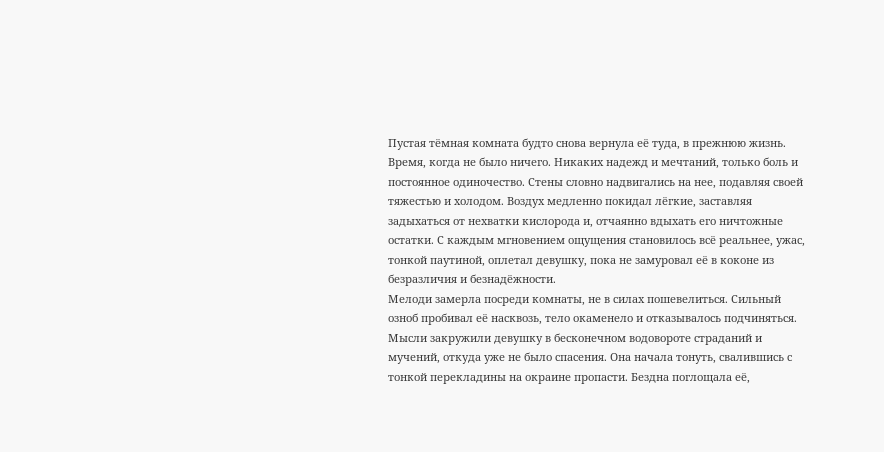Пустая тёмная комната будто снова вернула её туда, в прежнюю жизнь. Время, когда не было ничего. Никаких надежд и мечтаний, только боль и постоянное одиночество. Стены словно надвигались на нее, подавляя своей тяжестью и холодом. Воздух медленно покидал лёгкие, заставляя задыхаться от нехватки кислорода и, отчаянно вдыхать его ничтожные остатки. С каждым мгновением ощущения становилось всё реальнее, ужас, тонкой паутиной, оплетал девушку, пока не замуровал её в коконе из безразличия и безнадёжности.
Мелоди замерла посреди комнаты, не в силах пошевелиться. Сильный озноб пробивал её насквозь, тело окаменело и отказывалось подчиняться. Мысли закружили девушку в бесконечном водовороте страданий и мучений, откуда уже не было спасения. Она начала тонуть, свалившись с тонкой перекладины на окраине пропасти. Бездна поглощала её,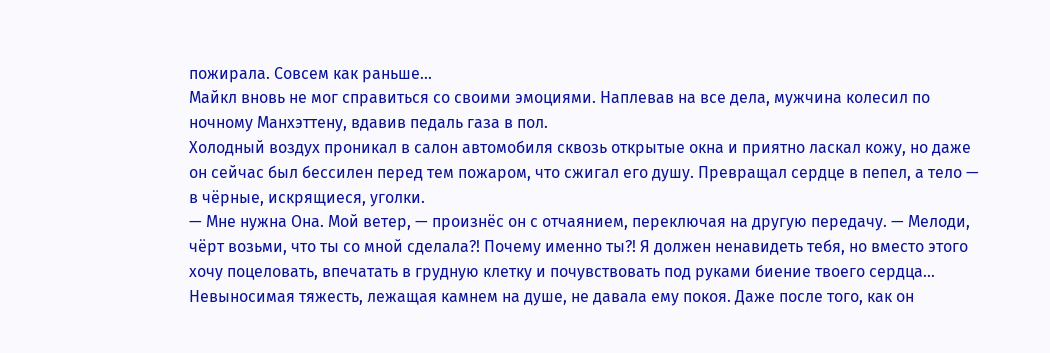пожирала. Совсем как раньше...
Майкл вновь не мог справиться со своими эмоциями. Наплевав на все дела, мужчина колесил по ночному Манхэттену, вдавив педаль газа в пол.
Холодный воздух проникал в салон автомобиля сквозь открытые окна и приятно ласкал кожу, но даже он сейчас был бессилен перед тем пожаром, что сжигал его душу. Превращал сердце в пепел, а тело — в чёрные, искрящиеся, уголки.
— Мне нужна Она. Мой ветер, — произнёс он с отчаянием, переключая на другую передачу. — Мелоди, чёрт возьми, что ты со мной сделала?! Почему именно ты?! Я должен ненавидеть тебя, но вместо этого хочу поцеловать, впечатать в грудную клетку и почувствовать под руками биение твоего сердца...
Невыносимая тяжесть, лежащая камнем на душе, не давала ему покоя. Даже после того, как он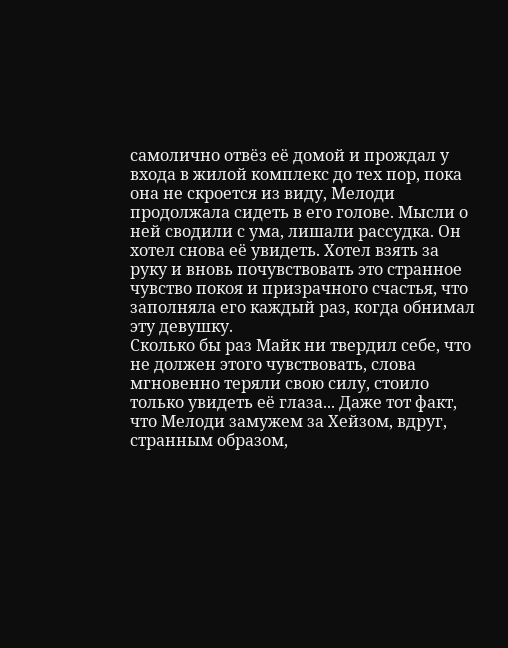самолично отвёз её домой и прождал у входа в жилой комплекс до тех пор, пока она не скроется из виду, Мелоди продолжала сидеть в его голове. Мысли о ней сводили с ума, лишали рассудка. Он хотел снова её увидеть. Хотел взять за руку и вновь почувствовать это странное чувство покоя и призрачного счастья, что заполняла его каждый раз, когда обнимал эту девушку.
Сколько бы раз Майк ни твердил себе, что не должен этого чувствовать, слова мгновенно теряли свою силу, стоило только увидеть её глаза... Даже тот факт, что Мелоди замужем за Хейзом, вдруг, странным образом,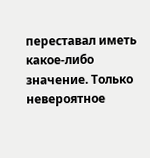переставал иметь какое-либо значение. Только невероятное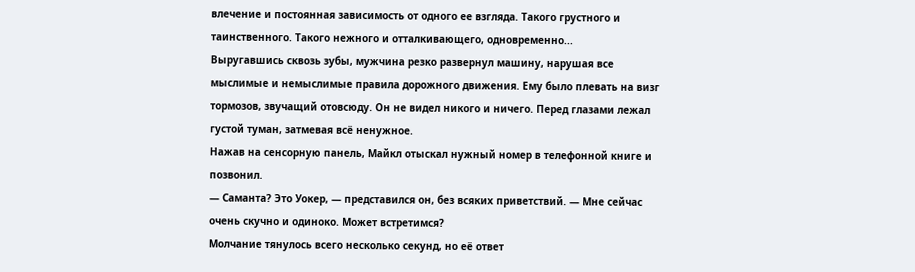влечение и постоянная зависимость от одного ее взгляда. Такого грустного и таинственного. Такого нежного и отталкивающего, одновременно...
Выругавшись сквозь зубы, мужчина резко развернул машину, нарушая все мыслимые и немыслимые правила дорожного движения. Ему было плевать на визг тормозов, звучащий отовсюду. Он не видел никого и ничего. Перед глазами лежал густой туман, затмевая всё ненужное.
Нажав на сенсорную панель, Майкл отыскал нужный номер в телефонной книге и позвонил.
— Саманта? Это Уокер, — представился он, без всяких приветствий. — Мне сейчас очень скучно и одиноко. Может встретимся?
Молчание тянулось всего несколько секунд, но её ответ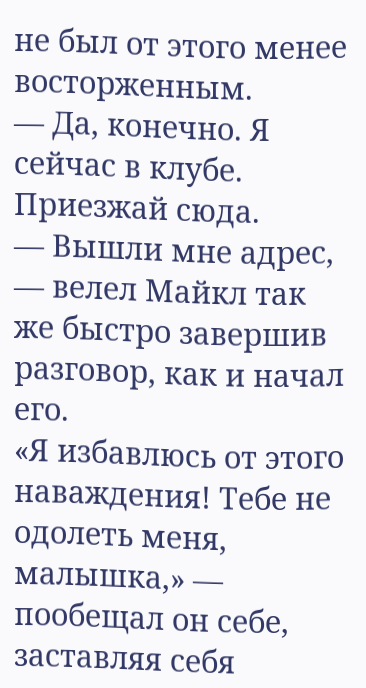не был от этого менее восторженным.
— Да, конечно. Я сейчас в клубе. Приезжай сюда.
— Вышли мне адрес, — велел Майкл так же быстро завершив разговор, как и начал его.
«Я избавлюсь от этого наваждения! Тебе не одолеть меня, малышка,» — пообещал он себе, заставляя себя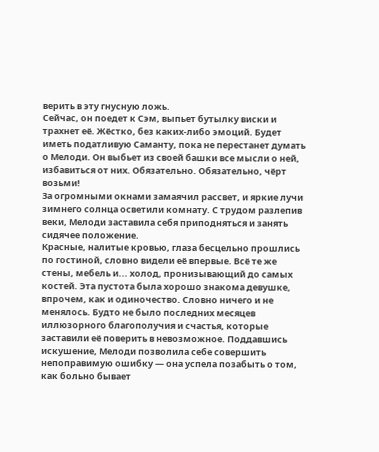верить в эту гнусную ложь.
Сейчас, он поедет к Сэм, выпьет бутылку виски и трахнет её. Жёстко, без каких-либо эмоций. Будет иметь податливую Саманту, пока не перестанет думать о Мелоди. Он выбьет из своей башки все мысли о ней, избавиться от них. Обязательно. Обязательно, чёрт возьми!
За огромными окнами замаячил рассвет, и яркие лучи зимнего солнца осветили комнату. С трудом разлепив веки, Мелоди заставила себя приподняться и занять сидячее положение.
Красные, налитые кровью, глаза бесцельно прошлись по гостиной, словно видели её впервые. Всё те же стены, мебель и... холод, пронизывающий до самых костей. Эта пустота была хорошо знакома девушке, впрочем, как и одиночество. Словно ничего и не менялось. Будто не было последних месяцев иллюзорного благополучия и счастья, которые заставили её поверить в невозможное. Поддавшись искушение, Мелоди позволила себе совершить непоправимую ошибку — она успела позабыть о том, как больно бывает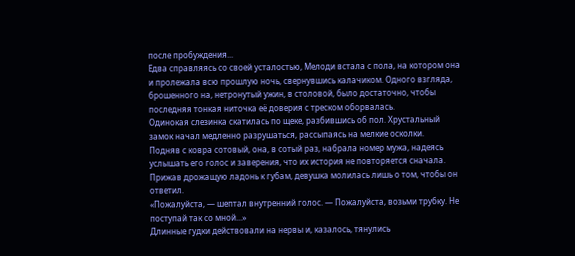после пробуждения...
Едва справляясь со своей усталостью, Мелоди встала с пола, на котором она и пролежала всю прошлую ночь, свернувшись калачиком. Одного взгляда, брошенного на, нетронутый ужин, в столовой, было достаточно, чтобы последняя тонкая ниточка её доверия с треском оборвалась.
Одинокая слезинка скатилась по щеке, разбившись об пол. Хрустальный замок начал медленно разрушаться, рассыпаясь на мелкие осколки.
Подняв с ковра сотовый, она, в сотый раз, набрала номер мужа, надеясь услышать его голос и заверения, что их история не повторяется сначала. Прижав дрожащую ладонь к губам, девушка молилась лишь о том, чтобы он ответил.
«Пожалуйста, — шептал внутренний голос. — Пожалуйста, возьми трубку. Не поступай так со мной...»
Длинные гудки действовали на нервы и, казалось, тянулись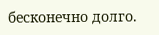бесконечно долго.